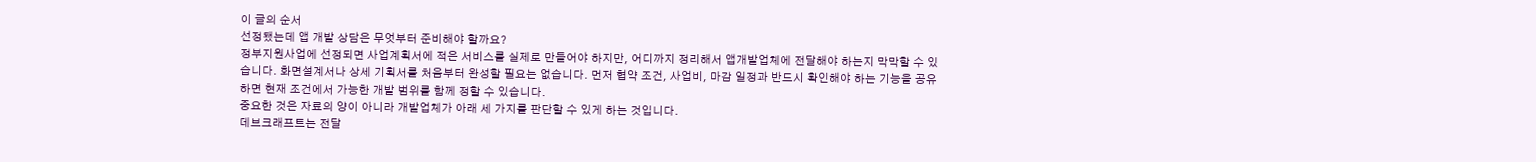이 글의 순서
선정됐는데 앱 개발 상담은 무엇부터 준비해야 할까요?
정부지원사업에 선정되면 사업계획서에 적은 서비스를 실제로 만들어야 하지만, 어디까지 정리해서 앱개발업체에 전달해야 하는지 막막할 수 있습니다. 화면설계서나 상세 기획서를 처음부터 완성할 필요는 없습니다. 먼저 협약 조건, 사업비, 마감 일정과 반드시 확인해야 하는 기능을 공유하면 현재 조건에서 가능한 개발 범위를 함께 정할 수 있습니다.
중요한 것은 자료의 양이 아니라 개발업체가 아래 세 가지를 판단할 수 있게 하는 것입니다.
데브크래프트는 전달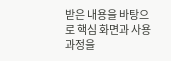받은 내용을 바탕으로 핵심 화면과 사용 과정을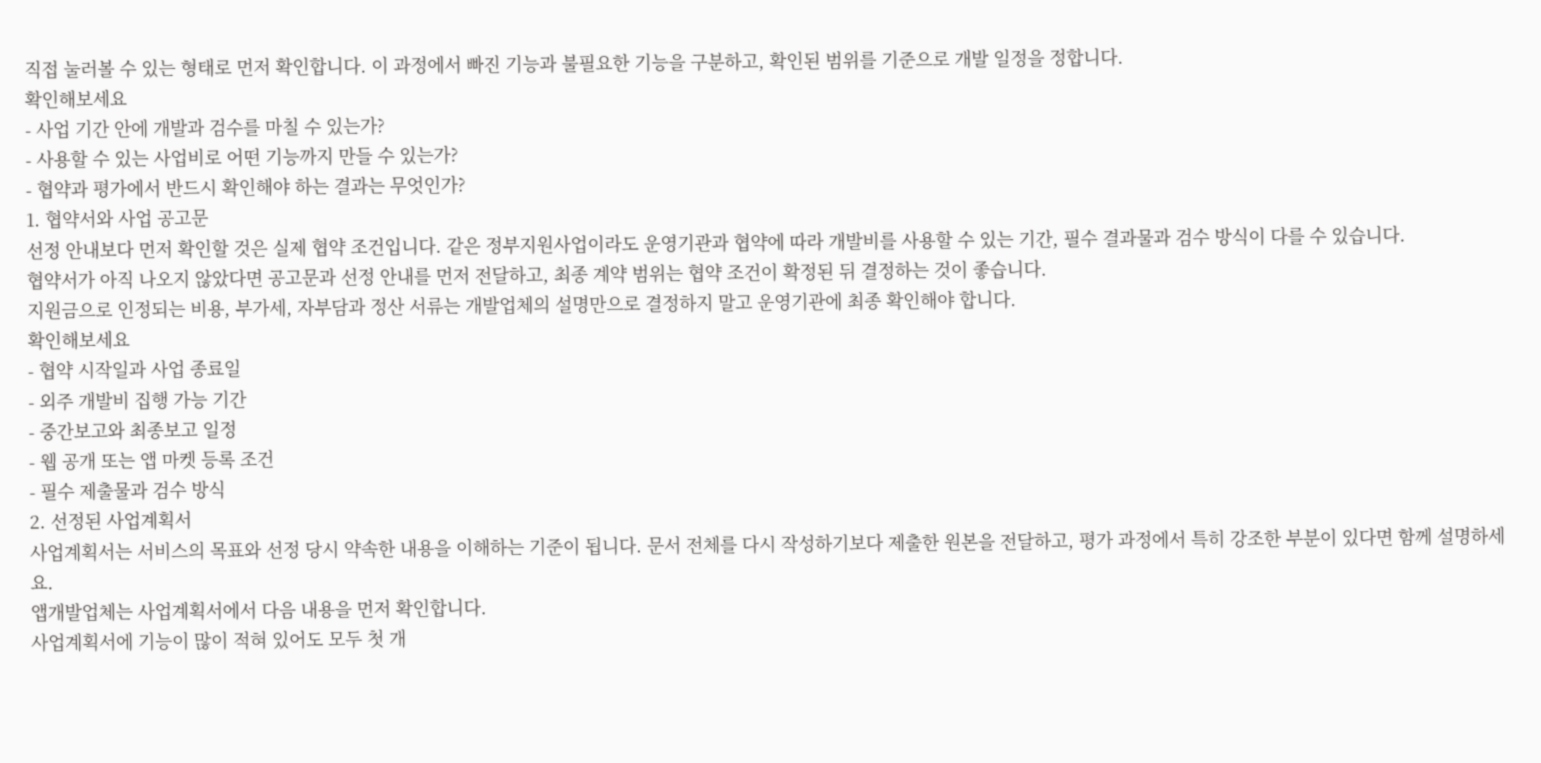직접 눌러볼 수 있는 형태로 먼저 확인합니다. 이 과정에서 빠진 기능과 불필요한 기능을 구분하고, 확인된 범위를 기준으로 개발 일정을 정합니다.
확인해보세요
- 사업 기간 안에 개발과 검수를 마칠 수 있는가?
- 사용할 수 있는 사업비로 어떤 기능까지 만들 수 있는가?
- 협약과 평가에서 반드시 확인해야 하는 결과는 무엇인가?
1. 협약서와 사업 공고문
선정 안내보다 먼저 확인할 것은 실제 협약 조건입니다. 같은 정부지원사업이라도 운영기관과 협약에 따라 개발비를 사용할 수 있는 기간, 필수 결과물과 검수 방식이 다를 수 있습니다.
협약서가 아직 나오지 않았다면 공고문과 선정 안내를 먼저 전달하고, 최종 계약 범위는 협약 조건이 확정된 뒤 결정하는 것이 좋습니다.
지원금으로 인정되는 비용, 부가세, 자부담과 정산 서류는 개발업체의 설명만으로 결정하지 말고 운영기관에 최종 확인해야 합니다.
확인해보세요
- 협약 시작일과 사업 종료일
- 외주 개발비 집행 가능 기간
- 중간보고와 최종보고 일정
- 웹 공개 또는 앱 마켓 등록 조건
- 필수 제출물과 검수 방식
2. 선정된 사업계획서
사업계획서는 서비스의 목표와 선정 당시 약속한 내용을 이해하는 기준이 됩니다. 문서 전체를 다시 작성하기보다 제출한 원본을 전달하고, 평가 과정에서 특히 강조한 부분이 있다면 함께 설명하세요.
앱개발업체는 사업계획서에서 다음 내용을 먼저 확인합니다.
사업계획서에 기능이 많이 적혀 있어도 모두 첫 개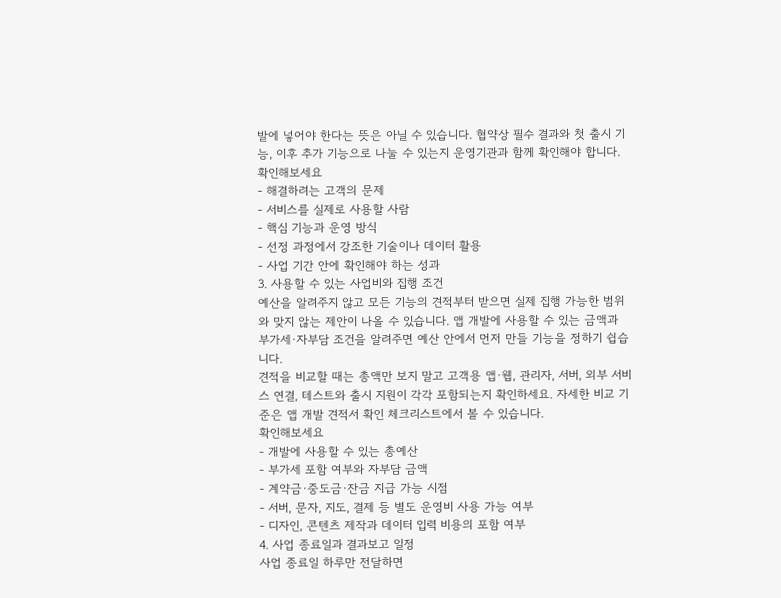발에 넣어야 한다는 뜻은 아닐 수 있습니다. 협약상 필수 결과와 첫 출시 기능, 이후 추가 기능으로 나눌 수 있는지 운영기관과 함께 확인해야 합니다.
확인해보세요
- 해결하려는 고객의 문제
- 서비스를 실제로 사용할 사람
- 핵심 기능과 운영 방식
- 선정 과정에서 강조한 기술이나 데이터 활용
- 사업 기간 안에 확인해야 하는 성과
3. 사용할 수 있는 사업비와 집행 조건
예산을 알려주지 않고 모든 기능의 견적부터 받으면 실제 집행 가능한 범위와 맞지 않는 제안이 나올 수 있습니다. 앱 개발에 사용할 수 있는 금액과 부가세·자부담 조건을 알려주면 예산 안에서 먼저 만들 기능을 정하기 쉽습니다.
견적을 비교할 때는 총액만 보지 말고 고객용 앱·웹, 관리자, 서버, 외부 서비스 연결, 테스트와 출시 지원이 각각 포함되는지 확인하세요. 자세한 비교 기준은 앱 개발 견적서 확인 체크리스트에서 볼 수 있습니다.
확인해보세요
- 개발에 사용할 수 있는 총예산
- 부가세 포함 여부와 자부담 금액
- 계약금·중도금·잔금 지급 가능 시점
- 서버, 문자, 지도, 결제 등 별도 운영비 사용 가능 여부
- 디자인, 콘텐츠 제작과 데이터 입력 비용의 포함 여부
4. 사업 종료일과 결과보고 일정
사업 종료일 하루만 전달하면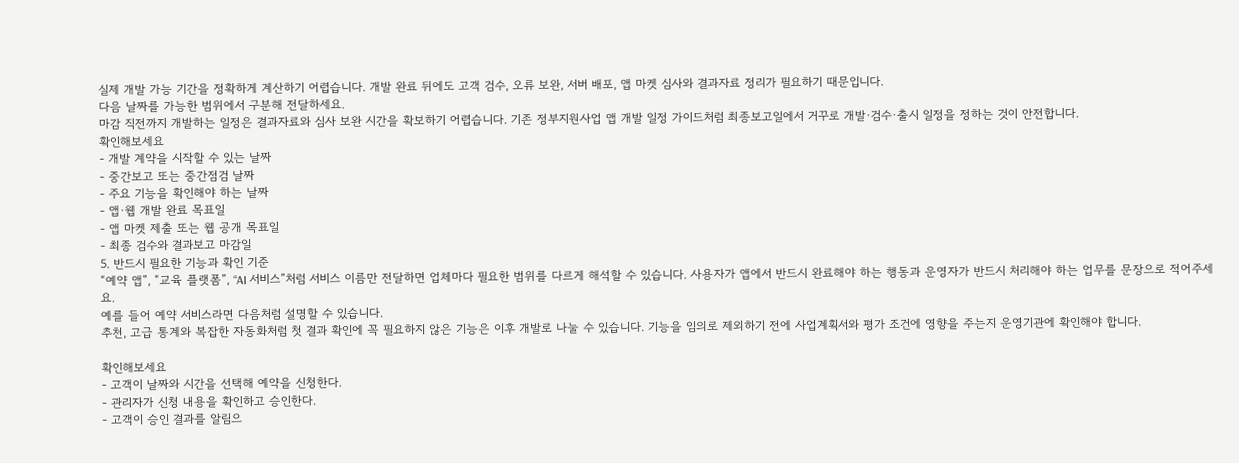실제 개발 가능 기간을 정확하게 계산하기 어렵습니다. 개발 완료 뒤에도 고객 검수, 오류 보완, 서버 배포, 앱 마켓 심사와 결과자료 정리가 필요하기 때문입니다.
다음 날짜를 가능한 범위에서 구분해 전달하세요.
마감 직전까지 개발하는 일정은 결과자료와 심사 보완 시간을 확보하기 어렵습니다. 기존 정부지원사업 앱 개발 일정 가이드처럼 최종보고일에서 거꾸로 개발·검수·출시 일정을 정하는 것이 안전합니다.
확인해보세요
- 개발 계약을 시작할 수 있는 날짜
- 중간보고 또는 중간점검 날짜
- 주요 기능을 확인해야 하는 날짜
- 앱·웹 개발 완료 목표일
- 앱 마켓 제출 또는 웹 공개 목표일
- 최종 검수와 결과보고 마감일
5. 반드시 필요한 기능과 확인 기준
“예약 앱”, “교육 플랫폼”, “AI 서비스”처럼 서비스 이름만 전달하면 업체마다 필요한 범위를 다르게 해석할 수 있습니다. 사용자가 앱에서 반드시 완료해야 하는 행동과 운영자가 반드시 처리해야 하는 업무를 문장으로 적어주세요.
예를 들어 예약 서비스라면 다음처럼 설명할 수 있습니다.
추천, 고급 통계와 복잡한 자동화처럼 첫 결과 확인에 꼭 필요하지 않은 기능은 이후 개발로 나눌 수 있습니다. 기능을 임의로 제외하기 전에 사업계획서와 평가 조건에 영향을 주는지 운영기관에 확인해야 합니다.

확인해보세요
- 고객이 날짜와 시간을 선택해 예약을 신청한다.
- 관리자가 신청 내용을 확인하고 승인한다.
- 고객이 승인 결과를 알림으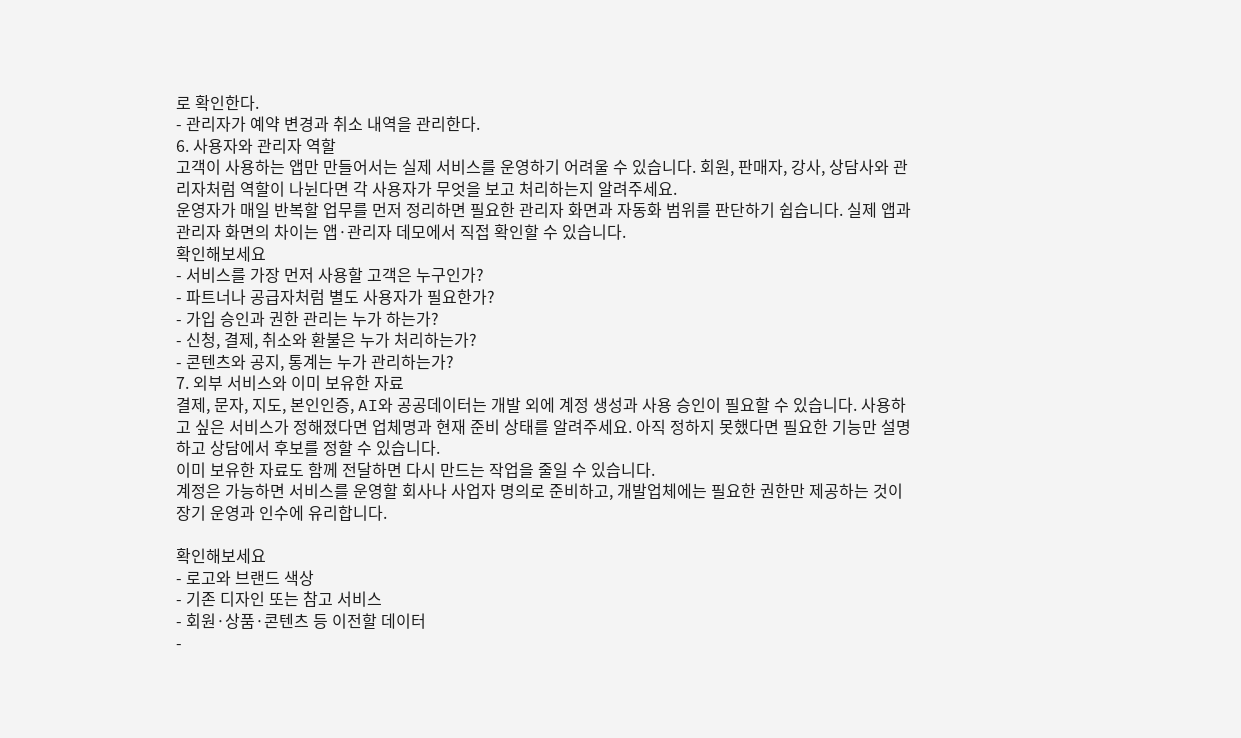로 확인한다.
- 관리자가 예약 변경과 취소 내역을 관리한다.
6. 사용자와 관리자 역할
고객이 사용하는 앱만 만들어서는 실제 서비스를 운영하기 어려울 수 있습니다. 회원, 판매자, 강사, 상담사와 관리자처럼 역할이 나뉜다면 각 사용자가 무엇을 보고 처리하는지 알려주세요.
운영자가 매일 반복할 업무를 먼저 정리하면 필요한 관리자 화면과 자동화 범위를 판단하기 쉽습니다. 실제 앱과 관리자 화면의 차이는 앱·관리자 데모에서 직접 확인할 수 있습니다.
확인해보세요
- 서비스를 가장 먼저 사용할 고객은 누구인가?
- 파트너나 공급자처럼 별도 사용자가 필요한가?
- 가입 승인과 권한 관리는 누가 하는가?
- 신청, 결제, 취소와 환불은 누가 처리하는가?
- 콘텐츠와 공지, 통계는 누가 관리하는가?
7. 외부 서비스와 이미 보유한 자료
결제, 문자, 지도, 본인인증, AI와 공공데이터는 개발 외에 계정 생성과 사용 승인이 필요할 수 있습니다. 사용하고 싶은 서비스가 정해졌다면 업체명과 현재 준비 상태를 알려주세요. 아직 정하지 못했다면 필요한 기능만 설명하고 상담에서 후보를 정할 수 있습니다.
이미 보유한 자료도 함께 전달하면 다시 만드는 작업을 줄일 수 있습니다.
계정은 가능하면 서비스를 운영할 회사나 사업자 명의로 준비하고, 개발업체에는 필요한 권한만 제공하는 것이 장기 운영과 인수에 유리합니다.

확인해보세요
- 로고와 브랜드 색상
- 기존 디자인 또는 참고 서비스
- 회원·상품·콘텐츠 등 이전할 데이터
-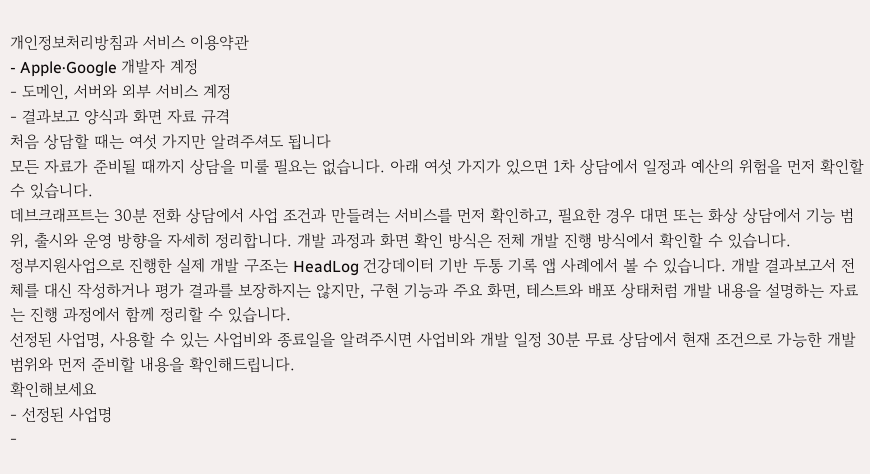개인정보처리방침과 서비스 이용약관
- Apple·Google 개발자 계정
- 도메인, 서버와 외부 서비스 계정
- 결과보고 양식과 화면 자료 규격
처음 상담할 때는 여섯 가지만 알려주셔도 됩니다
모든 자료가 준비될 때까지 상담을 미룰 필요는 없습니다. 아래 여섯 가지가 있으면 1차 상담에서 일정과 예산의 위험을 먼저 확인할 수 있습니다.
데브크래프트는 30분 전화 상담에서 사업 조건과 만들려는 서비스를 먼저 확인하고, 필요한 경우 대면 또는 화상 상담에서 기능 범위, 출시와 운영 방향을 자세히 정리합니다. 개발 과정과 화면 확인 방식은 전체 개발 진행 방식에서 확인할 수 있습니다.
정부지원사업으로 진행한 실제 개발 구조는 HeadLog 건강데이터 기반 두통 기록 앱 사례에서 볼 수 있습니다. 개발 결과보고서 전체를 대신 작성하거나 평가 결과를 보장하지는 않지만, 구현 기능과 주요 화면, 테스트와 배포 상태처럼 개발 내용을 설명하는 자료는 진행 과정에서 함께 정리할 수 있습니다.
선정된 사업명, 사용할 수 있는 사업비와 종료일을 알려주시면 사업비와 개발 일정 30분 무료 상담에서 현재 조건으로 가능한 개발 범위와 먼저 준비할 내용을 확인해드립니다.
확인해보세요
- 선정된 사업명
-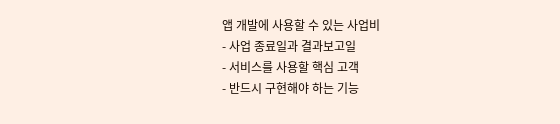앱 개발에 사용할 수 있는 사업비
- 사업 종료일과 결과보고일
- 서비스를 사용할 핵심 고객
- 반드시 구현해야 하는 기능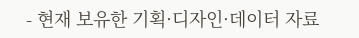- 현재 보유한 기획·디자인·데이터 자료